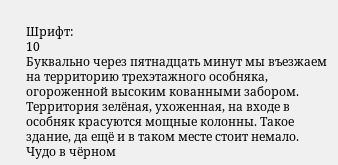Шрифт:
10
Буквально через пятнадцать минут мы въезжаем на территорию трехэтажного особняка, огороженной высоким кованными забором. Территория зелёная, ухоженная, на входе в особняк красуются мощные колонны. Такое здание, да ещё и в таком месте стоит немало.
Чудо в чёрном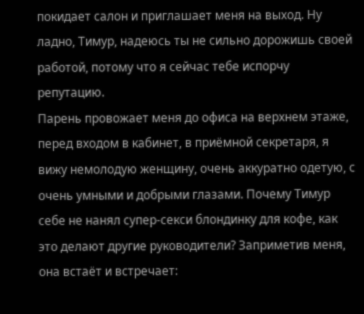покидает салон и приглашает меня на выход. Ну ладно, Тимур, надеюсь ты не сильно дорожишь своей работой, потому что я сейчас тебе испорчу репутацию.
Парень провожает меня до офиса на верхнем этаже, перед входом в кабинет, в приёмной секретаря, я вижу немолодую женщину, очень аккуратно одетую, с очень умными и добрыми глазами. Почему Тимур себе не нанял супер-секси блондинку для кофе, как это делают другие руководители? Заприметив меня, она встаёт и встречает: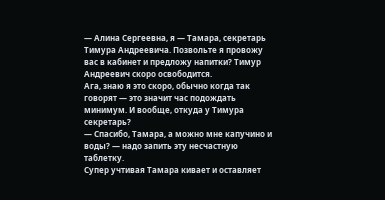— Алина Сергеевна, я — Тамара, секретарь Тимура Андреевича. Позвольте я провожу вас в кабинет и предложу напитки? Тимур Андреевич скоро освободится.
Ага, знаю я это скоро, обычно когда так говорят — это значит час подождать минимум. И вообще, откуда у Тимура секретарь?
— Спасибо, Тамара, а можно мне капучино и воды? — надо запить эту несчастную таблетку.
Супер учтивая Тамара кивает и оставляет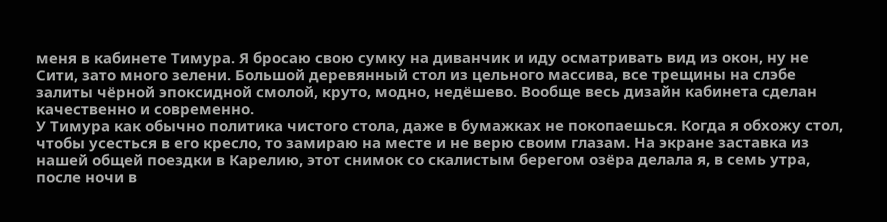меня в кабинете Тимура. Я бросаю свою сумку на диванчик и иду осматривать вид из окон, ну не Сити, зато много зелени. Большой деревянный стол из цельного массива, все трещины на слэбе залиты чёрной эпоксидной смолой, круто, модно, недёшево. Вообще весь дизайн кабинета сделан качественно и современно.
У Тимура как обычно политика чистого стола, даже в бумажках не покопаешься. Когда я обхожу стол, чтобы усесться в его кресло, то замираю на месте и не верю своим глазам. На экране заставка из нашей общей поездки в Карелию, этот снимок со скалистым берегом озёра делала я, в семь утра, после ночи в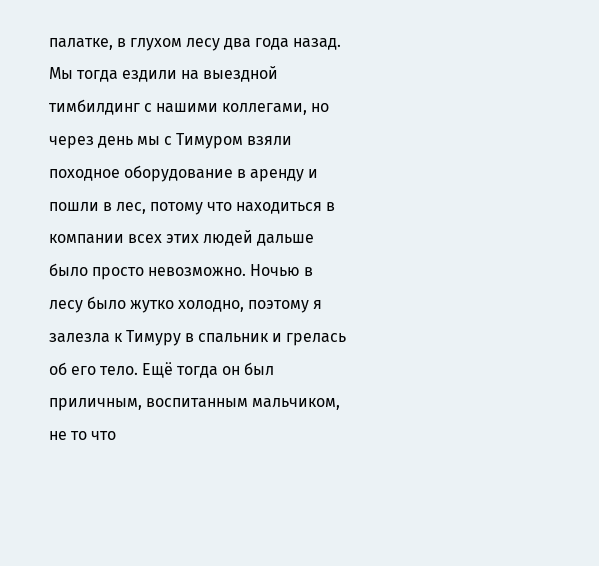палатке, в глухом лесу два года назад. Мы тогда ездили на выездной тимбилдинг с нашими коллегами, но через день мы с Тимуром взяли походное оборудование в аренду и пошли в лес, потому что находиться в компании всех этих людей дальше было просто невозможно. Ночью в лесу было жутко холодно, поэтому я залезла к Тимуру в спальник и грелась об его тело. Ещё тогда он был приличным, воспитанным мальчиком, не то что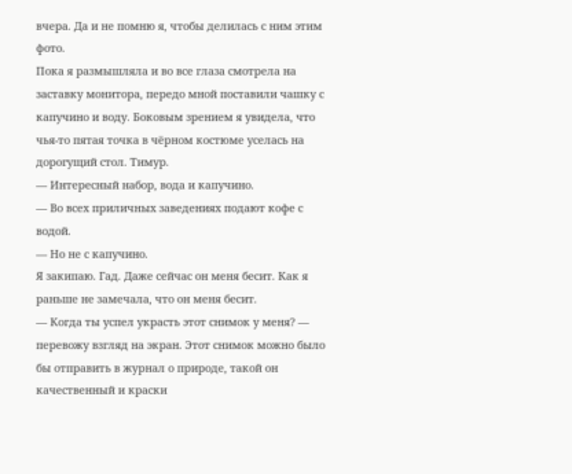вчера. Да и не помню я, чтобы делилась с ним этим фото.
Пока я размышляла и во все глаза смотрела на заставку монитора, передо мной поставили чашку с капучино и воду. Боковым зрением я увидела, что чья-то пятая точка в чёрном костюме уселась на дорогущий стол. Тимур.
— Интересный набор, вода и капучино.
— Во всех приличных заведениях подают кофе с водой.
— Но не с капучино.
Я закипаю. Гад. Даже сейчас он меня бесит. Как я раньше не замечала, что он меня бесит.
— Когда ты успел украсть этот снимок у меня? — перевожу взгляд на экран. Этот снимок можно было бы отправить в журнал о природе, такой он качественный и краски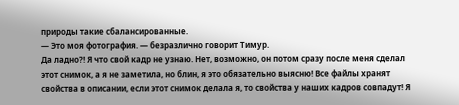природы такие сбалансированные.
— Это моя фотография. — безразлично говорит Тимур.
Да ладно?! Я что свой кадр не узнаю. Нет, возможно, он потом сразу после меня сделал этот снимок, а я не заметила, но блин, я это обязательно выясню! Все файлы хранят свойства в описании, если этот снимок делала я, то свойства у наших кадров совпадут! Я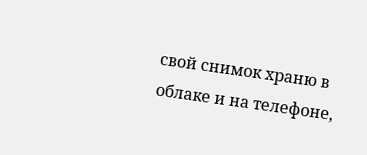свой снимок храню в облаке и на телефоне,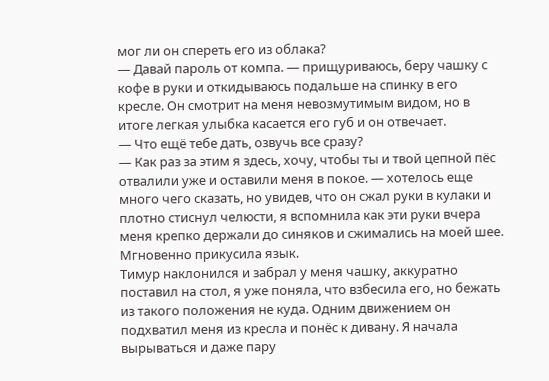мог ли он спереть его из облака?
— Давай пароль от компа. — прищуриваюсь, беру чашку с кофе в руки и откидываюсь подальше на спинку в его кресле. Он смотрит на меня невозмутимым видом, но в итоге легкая улыбка касается его губ и он отвечает.
— Что ещё тебе дать, озвучь все сразу?
— Как раз за этим я здесь, хочу, чтобы ты и твой цепной пёс отвалили уже и оставили меня в покое. — хотелось еще много чего сказать, но увидев, что он сжал руки в кулаки и плотно стиснул челюсти, я вспомнила как эти руки вчера меня крепко держали до синяков и сжимались на моей шее. Мгновенно прикусила язык.
Тимур наклонился и забрал у меня чашку, аккуратно поставил на стол, я уже поняла, что взбесила его, но бежать из такого положения не куда. Одним движением он подхватил меня из кресла и понёс к дивану. Я начала вырываться и даже пару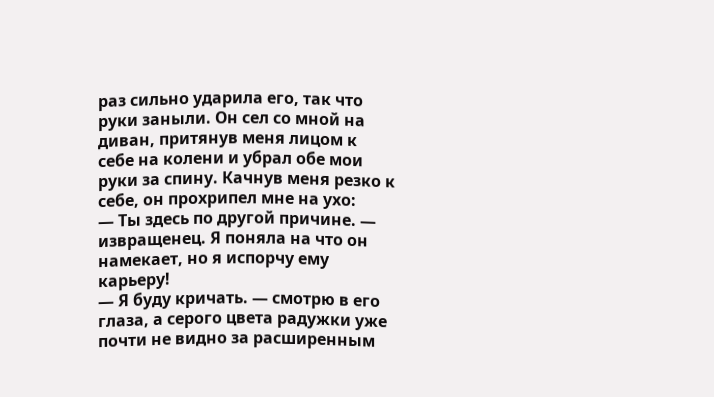раз сильно ударила его, так что руки заныли. Он сел со мной на диван, притянув меня лицом к себе на колени и убрал обе мои руки за спину. Качнув меня резко к себе, он прохрипел мне на ухо:
— Ты здесь по другой причине. — извращенец. Я поняла на что он намекает, но я испорчу ему карьеру!
— Я буду кричать. — смотрю в его глаза, а серого цвета радужки уже почти не видно за расширенным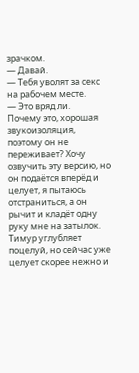зрачком.
— Давай.
— Тебя уволят за секс на рабочем месте.
— Это вряд ли.
Почему это, хорошая звукоизоляция, поэтому он не переживает? Хочу озвучить эту версию, но он подаётся вперёд и целует, я пытаюсь отстраниться, а он рычит и кладёт одну руку мне на затылок. Тимур углубляет поцелуй, но сейчас уже целует скорее нежно и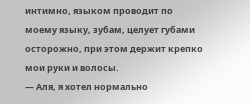интимно, языком проводит по моему языку, зубам, целует губами осторожно, при этом держит крепко мои руки и волосы.
— Аля, я хотел нормально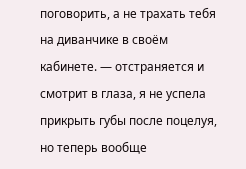поговорить, а не трахать тебя на диванчике в своём кабинете. — отстраняется и смотрит в глаза, я не успела прикрыть губы после поцелуя, но теперь вообще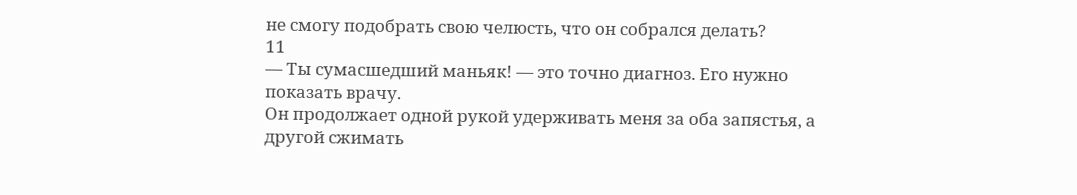не смогу подобрать свою челюсть, что он собрался делать?
11
— Ты сумасшедший маньяк! — это точно диагноз. Его нужно показать врачу.
Он продолжает одной рукой удерживать меня за оба запястья, а другой сжимать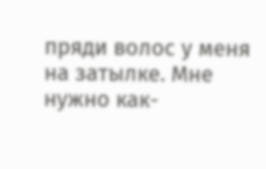пряди волос у меня на затылке. Мне нужно как-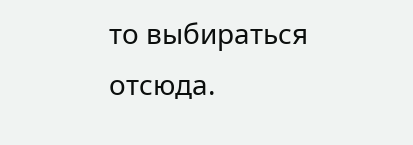то выбираться отсюда.